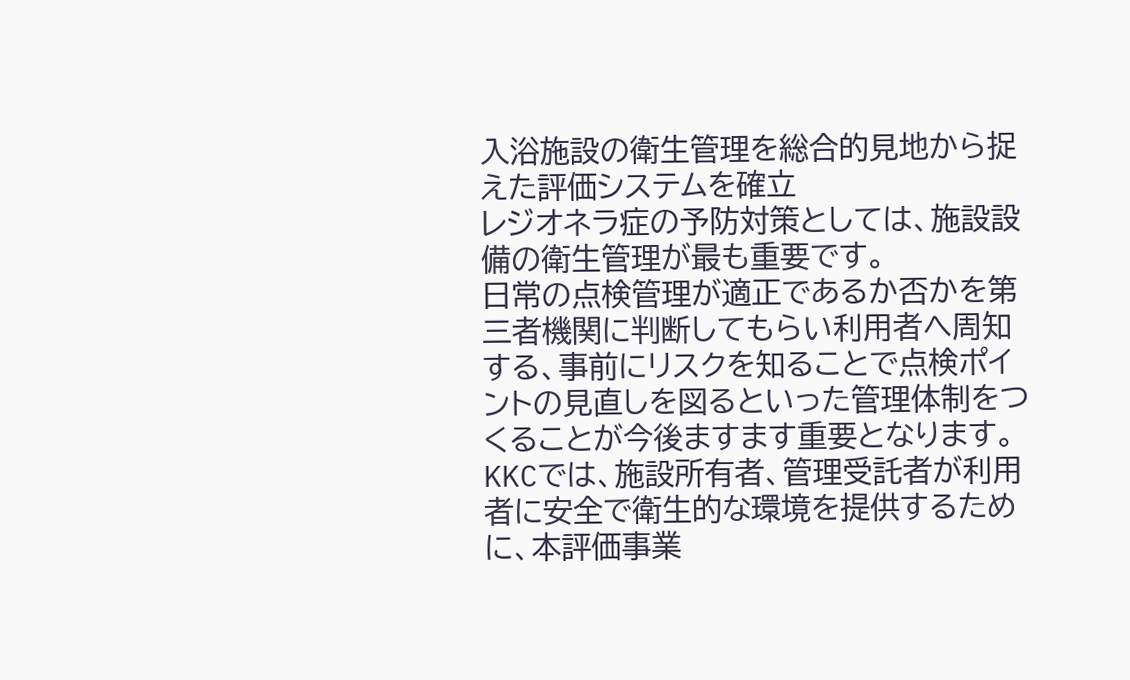入浴施設の衛生管理を総合的見地から捉えた評価システムを確立
レジオネラ症の予防対策としては、施設設備の衛生管理が最も重要です。
日常の点検管理が適正であるか否かを第三者機関に判断してもらい利用者へ周知する、事前にリスクを知ることで点検ポイントの見直しを図るといった管理体制をつくることが今後ますます重要となります。
KKCでは、施設所有者、管理受託者が利用者に安全で衛生的な環境を提供するために、本評価事業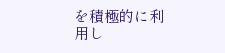を積極的に利用し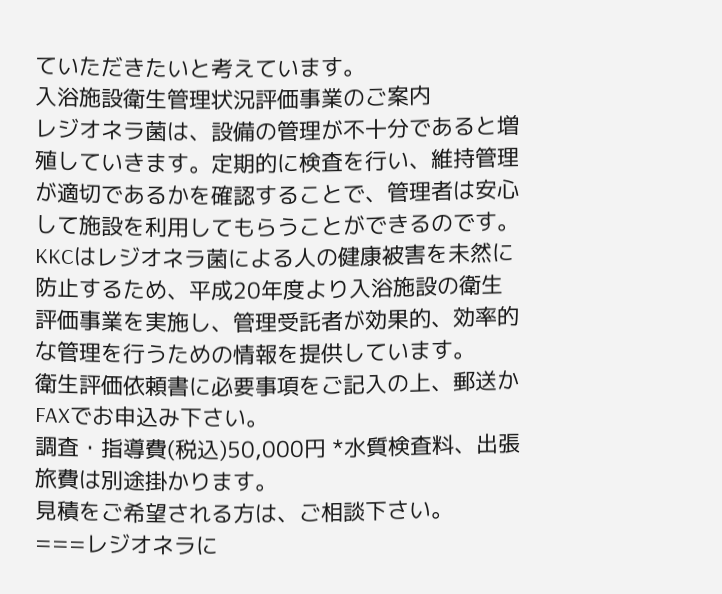ていただきたいと考えています。
入浴施設衛生管理状況評価事業のご案内
レジオネラ菌は、設備の管理が不十分であると増殖していきます。定期的に検査を行い、維持管理が適切であるかを確認することで、管理者は安心して施設を利用してもらうことができるのです。
KKCはレジオネラ菌による人の健康被害を未然に防止するため、平成20年度より入浴施設の衛生評価事業を実施し、管理受託者が効果的、効率的な管理を行うための情報を提供しています。
衛生評価依頼書に必要事項をご記入の上、郵送かFAXでお申込み下さい。
調査・指導費(税込)50,000円 *水質検査料、出張旅費は別途掛かります。
見積をご希望される方は、ご相談下さい。
===レジオネラに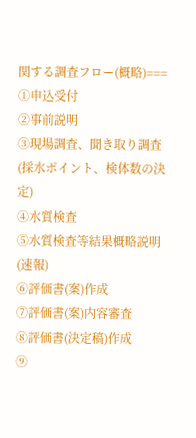関する調査フロー(概略)===
①申込受付
②事前説明
③現場調査、聞き取り調査(採水ポイント、検体数の決定)
④水質検査
⑤水質検査等結果概略説明(速報)
⑥評価書(案)作成
⑦評価書(案)内容審査
⑧評価書(決定稿)作成
⑨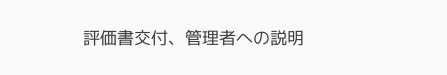評価書交付、管理者への説明